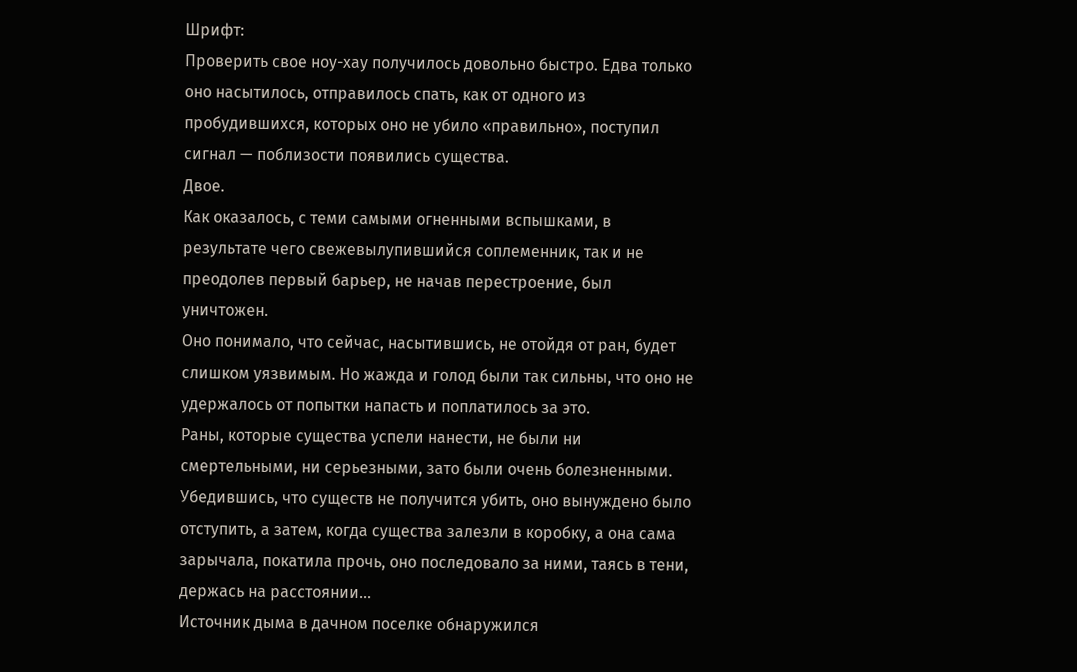Шрифт:
Проверить свое ноу-хау получилось довольно быстро. Едва только оно насытилось, отправилось спать, как от одного из пробудившихся, которых оно не убило «правильно», поступил сигнал — поблизости появились существа.
Двое.
Как оказалось, с теми самыми огненными вспышками, в результате чего свежевылупившийся соплеменник, так и не преодолев первый барьер, не начав перестроение, был уничтожен.
Оно понимало, что сейчас, насытившись, не отойдя от ран, будет слишком уязвимым. Но жажда и голод были так сильны, что оно не удержалось от попытки напасть и поплатилось за это.
Раны, которые существа успели нанести, не были ни смертельными, ни серьезными, зато были очень болезненными. Убедившись, что существ не получится убить, оно вынуждено было отступить, а затем, когда существа залезли в коробку, а она сама зарычала, покатила прочь, оно последовало за ними, таясь в тени, держась на расстоянии…
Источник дыма в дачном поселке обнаружился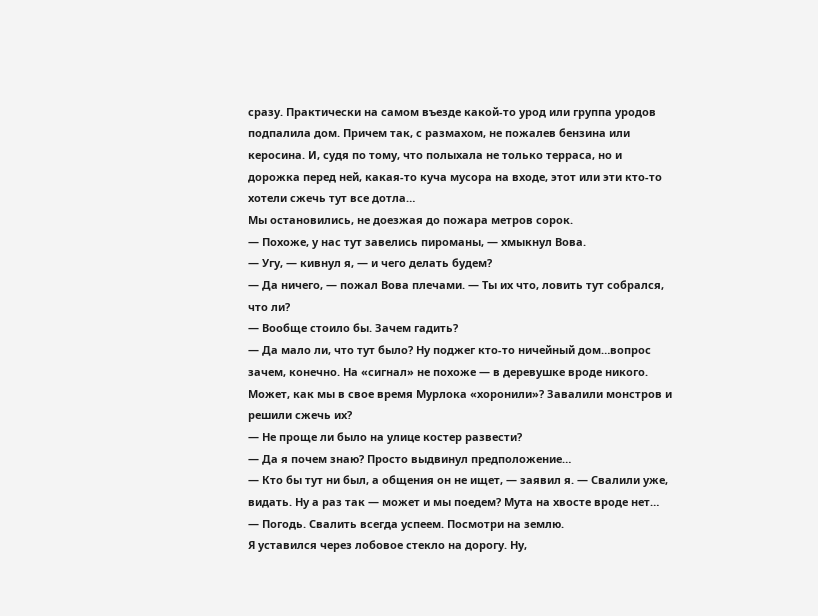сразу. Практически на самом въезде какой-то урод или группа уродов подпалила дом. Причем так, с размахом, не пожалев бензина или керосина. И, судя по тому, что полыхала не только терраса, но и дорожка перед ней, какая-то куча мусора на входе, этот или эти кто-то хотели сжечь тут все дотла…
Мы остановились, не доезжая до пожара метров сорок.
— Похоже, у нас тут завелись пироманы, — хмыкнул Вова.
— Угу, — кивнул я, — и чего делать будем?
— Да ничего, — пожал Вова плечами. — Ты их что, ловить тут собрался, что ли?
— Вообще стоило бы. Зачем гадить?
— Да мало ли, что тут было? Ну поджег кто-то ничейный дом…вопрос зачем, конечно. На «сигнал» не похоже — в деревушке вроде никого. Может, как мы в свое время Мурлока «хоронили»? Завалили монстров и решили сжечь их?
— Не проще ли было на улице костер развести?
— Да я почем знаю? Просто выдвинул предположение…
— Кто бы тут ни был, а общения он не ищет, — заявил я. — Свалили уже, видать. Ну а раз так — может и мы поедем? Мута на хвосте вроде нет…
— Погодь. Свалить всегда успеем. Посмотри на землю.
Я уставился через лобовое стекло на дорогу. Ну,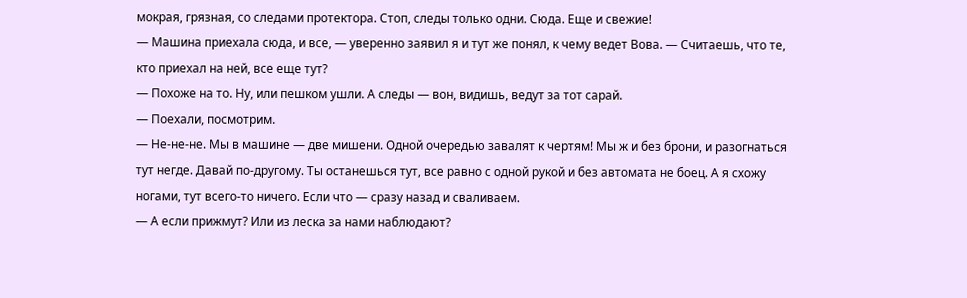мокрая, грязная, со следами протектора. Стоп, следы только одни. Сюда. Еще и свежие!
— Машина приехала сюда, и все, — уверенно заявил я и тут же понял, к чему ведет Вова. — Считаешь, что те, кто приехал на ней, все еще тут?
— Похоже на то. Ну, или пешком ушли. А следы — вон, видишь, ведут за тот сарай.
— Поехали, посмотрим.
— Не-не-не. Мы в машине — две мишени. Одной очередью завалят к чертям! Мы ж и без брони, и разогнаться тут негде. Давай по-другому. Ты останешься тут, все равно с одной рукой и без автомата не боец. А я схожу ногами, тут всего-то ничего. Если что — сразу назад и сваливаем.
— А если прижмут? Или из леска за нами наблюдают?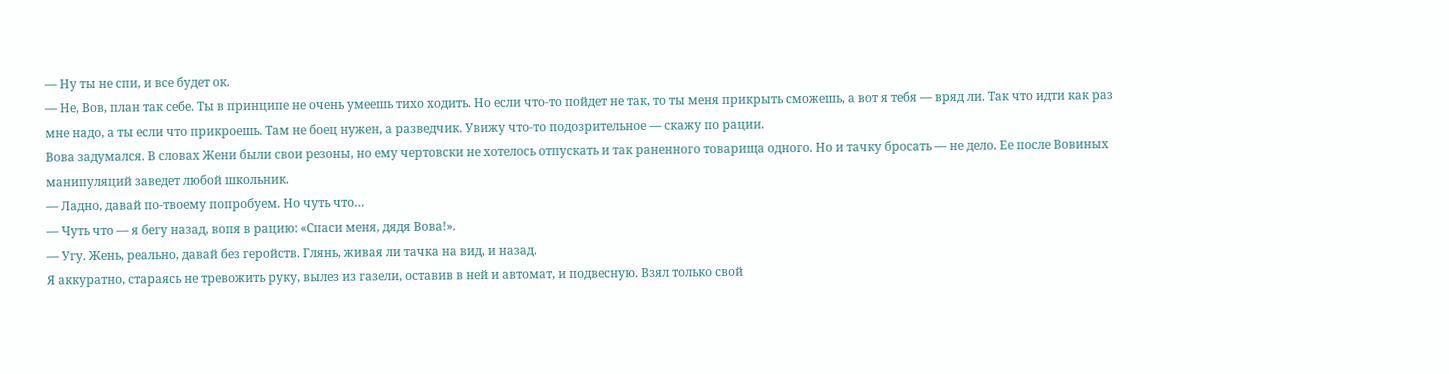— Ну ты не спи, и все будет ок.
— Не, Вов, план так себе. Ты в принципе не очень умеешь тихо ходить. Но если что-то пойдет не так, то ты меня прикрыть сможешь, а вот я тебя — вряд ли. Так что идти как раз мне надо, а ты если что прикроешь. Там не боец нужен, а разведчик. Увижу что-то подозрительное — скажу по рации.
Вова задумался. В словах Жени были свои резоны, но ему чертовски не хотелось отпускать и так раненного товарища одного. Но и тачку бросать — не дело. Ее после Вовиных манипуляций заведет любой школьник.
— Ладно, давай по-твоему попробуем. Но чуть что…
— Чуть что — я бегу назад, вопя в рацию: «Спаси меня, дядя Вова!».
— Угу. Жень, реально, давай без геройств. Глянь, живая ли тачка на вид, и назад.
Я аккуратно, стараясь не тревожить руку, вылез из газели, оставив в ней и автомат, и подвесную. Взял только свой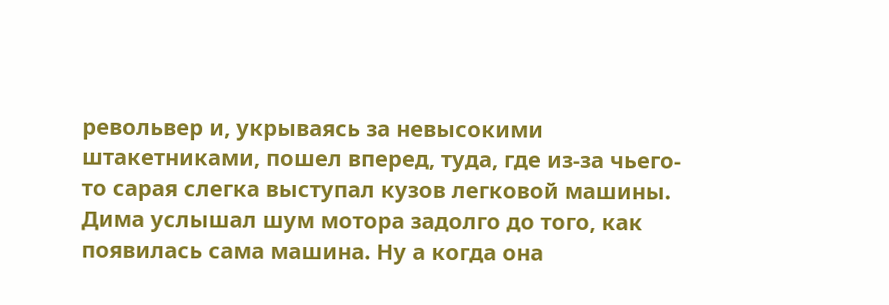револьвер и, укрываясь за невысокими штакетниками, пошел вперед, туда, где из-за чьего-то сарая слегка выступал кузов легковой машины.
Дима услышал шум мотора задолго до того, как появилась сама машина. Ну а когда она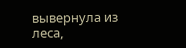вывернула из леса,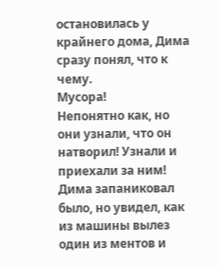остановилась у крайнего дома, Дима сразу понял, что к чему.
Мусора!
Непонятно как, но они узнали, что он натворил! Узнали и приехали за ним!
Дима запаниковал было, но увидел, как из машины вылез один из ментов и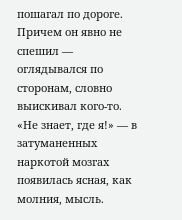пошагал по дороге. Причем он явно не спешил — оглядывался по сторонам, словно выискивал кого-то.
«Не знает, где я!» — в затуманенных наркотой мозгах появилась ясная, как молния, мысль.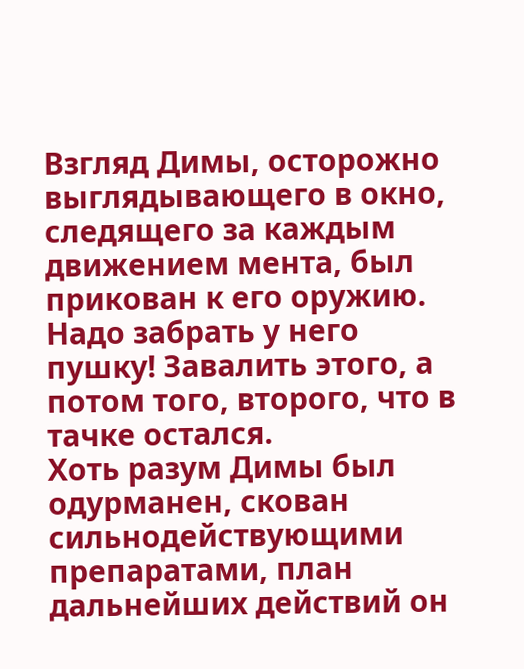Взгляд Димы, осторожно выглядывающего в окно, следящего за каждым движением мента, был прикован к его оружию.
Надо забрать у него пушку! Завалить этого, а потом того, второго, что в тачке остался.
Хоть разум Димы был одурманен, скован сильнодействующими препаратами, план дальнейших действий он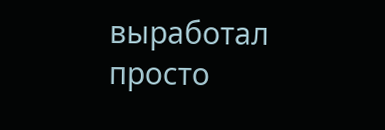выработал просто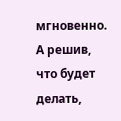мгновенно. А решив, что будет делать,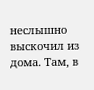неслышно выскочил из дома. Там, в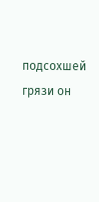подсохшей грязи он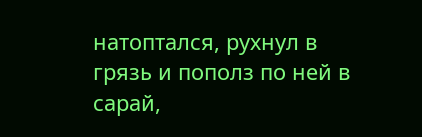натоптался, рухнул в грязь и пополз по ней в сарай,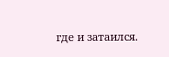где и затаился.